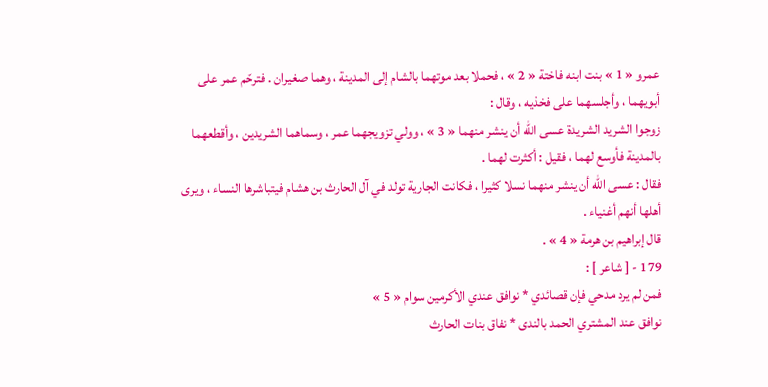عمرو « 1 » بنت ابنه فاختة « 2 » ، فحملا بعد موتهما بالشام إلى المدينة ، وهما صغيران . فترحّم عمر على أبويهما ، وأجلسهما على فخذيه ، وقال :
زوجوا الشريد الشريدة عسى اللّه أن ينشر منهما « 3 » ، وولي تزويجهما عمر ، وسماهما الشريدين ، وأقطعهما بالمدينة فأوسع لهما ، فقيل : أكثرت لهما .
فقال : عسى اللّه أن ينشر منهما نسلا كثيرا ، فكانت الجارية تولد في آل الحارث بن هشام فيتباشرها النساء ، ويرى أهلها أنهم أغنياء .
قال إبراهيم بن هرمة « 4 » .
179 - [ شاعر ] :
فمن لم يرد مدحي فإن قصائدي * نوافق عندي الأكرمين سوام « 5 »
نوافق عند المشتري الحمد بالندى * نفاق بنات الحارث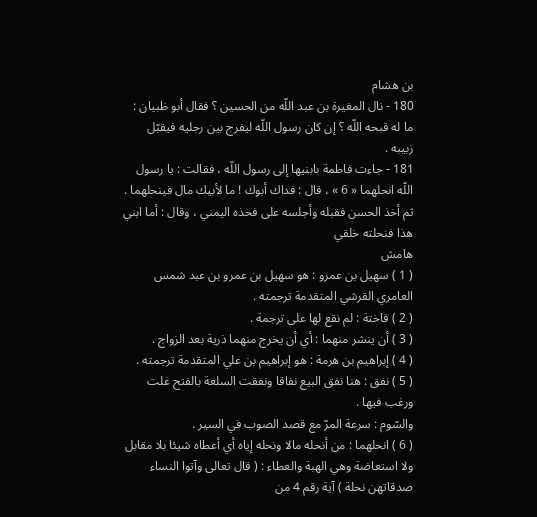بن هشام
180 - نال المغيرة بن عبد اللّه من الحسين ؟ فقال أبو ظبيان : ما له قبحه اللّه ؟ إن كان رسول اللّه ليفرج بين رجليه فيقبّل زبيبه .
181 - جاءت فاطمة بابنيها إلى رسول اللّه ، فقالت : يا رسول اللّه انحلهما « 6 » ، قال : فداك أبوك ! ما لأبيك مال فينحلهما . ثم أخذ الحسن فقبله وأجلسه على فخذه اليمني ، وقال : أما ابني هذا فنحلته خلقي
هامش
( 1 ) سهيل بن عمرو : هو سهيل بن عمرو بن عبد شمس العامري القرشي المتقدمة ترجمته .
( 2 ) فاختة : لم نقع لها على ترجمة .
( 3 ) أن ينشر منهما : أي أن يخرج منهما ذرية بعد الزواج .
( 4 ) إبراهيم بن هرمة : هو إبراهيم بن علي المتقدمة ترجمته .
( 5 ) نفق : هنا نفق البيع نفاقا ونفقت السلعة بالفتح غلت ورغب فيها .
والسّوم : سرعة المرّ مع قصد الصوب في السير .
( 6 ) انحلهما : من أنحله مالا ونحله إياه أي أعطاه شيئا بلا مقابل ولا استعاضة وهي الهبة والعطاء : ( قال تعالى وآتوا النساء صدقاتهن نحلة ) آية رقم 4 من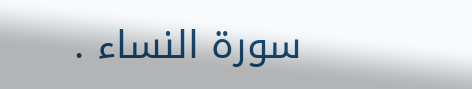سورة النساء .